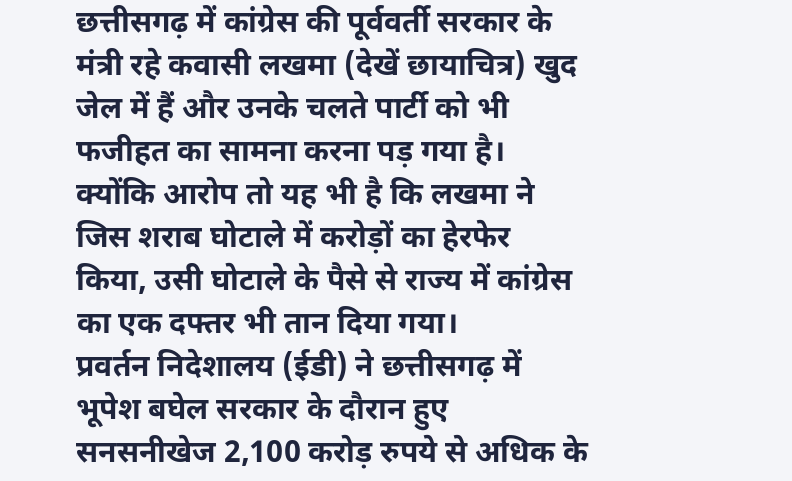छत्तीसगढ़ में कांग्रेस की पूर्ववर्ती सरकार के मंत्री रहे कवासी लखमा (देखें छायाचित्र) खुद जेल में हैं और उनके चलते पार्टी को भी फजीहत का सामना करना पड़ गया है। क्योंकि आरोप तो यह भी है कि लखमा ने जिस शराब घोटाले में करोड़ों का हेरफेर किया, उसी घोटाले के पैसे से राज्य में कांग्रेस का एक दफ्तर भी तान दिया गया।
प्रवर्तन निदेशालय (ईडी) ने छत्तीसगढ़ में भूपेश बघेल सरकार के दौरान हुए सनसनीखेज 2,100 करोड़ रुपये से अधिक के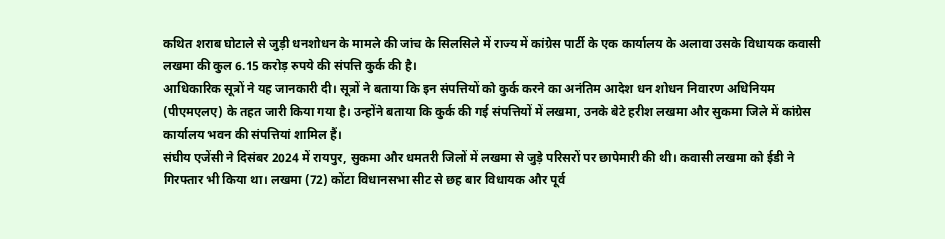कथित शराब घोटाले से जुड़ी धनशोधन के मामले की जांच के सिलसिले में राज्य में कांग्रेस पार्टी के एक कार्यालय के अलावा उसके विधायक कवासी लखमा की कुल 6.15 करोड़ रुपये की संपत्ति कुर्क की है।
आधिकारिक सूत्रों ने यह जानकारी दी। सूत्रों ने बताया कि इन संपत्तियों को कुर्क करने का अनंतिम आदेश धन शोधन निवारण अधिनियम (पीएमएलए) के तहत जारी किया गया है। उन्होंने बताया कि कुर्क की गई संपत्तियों में लखमा, उनके बेटे हरीश लखमा और सुकमा जिले में कांग्रेस कार्यालय भवन की संपत्तियां शामिल हैं।
संघीय एजेंसी ने दिसंबर 2024 में रायपुर, सुकमा और धमतरी जिलों में लखमा से जुड़े परिसरों पर छापेमारी की थी। कवासी लखमा को ईडी ने गिरफ्तार भी किया था। लखमा (72) कोंटा विधानसभा सीट से छह बार विधायक और पूर्व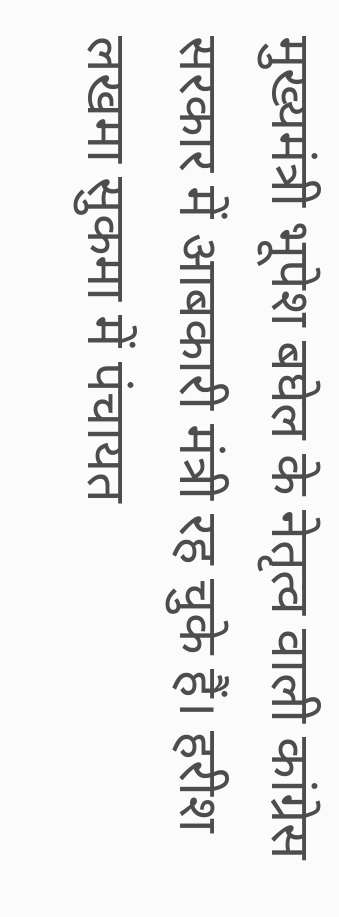मुख्यमंत्री भूपेश बघेल के नेतृत्व वाली कांग्रेस सरकार में आबकारी मंत्री रह चुके हैं। हरीश लखमा सुकमा में पंचायत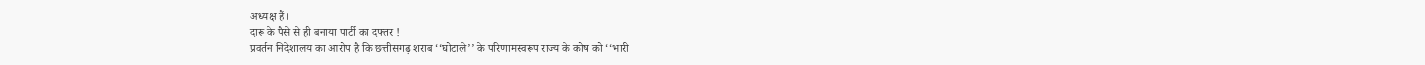अध्यक्ष हैं।
दारू के पैसे से ही बनाया पार्टी का दफ्तर !
प्रवर्तन निदेशालय का आरोप है कि छत्तीसगढ़ शराब ‘‘घोटाले’’ के परिणामस्वरूप राज्य के कोष को ‘‘भारी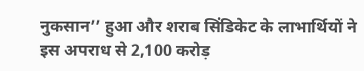नुकसान’’ हुआ और शराब सिंडिकेट के लाभार्थियों ने इस अपराध से 2,100 करोड़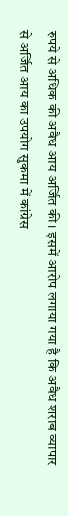रुपये से अधिक की अवैध आय अर्जित की। इसमें आरोप लगाया गया है कि अवैध शराब व्यापार से अर्जित आय का उपयोग सुकमा में कांग्रेस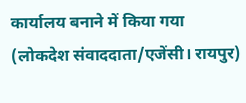कार्यालय बनाने में किया गया
(लोकदेश संवाददाता/एजेंसी। रायपुर)